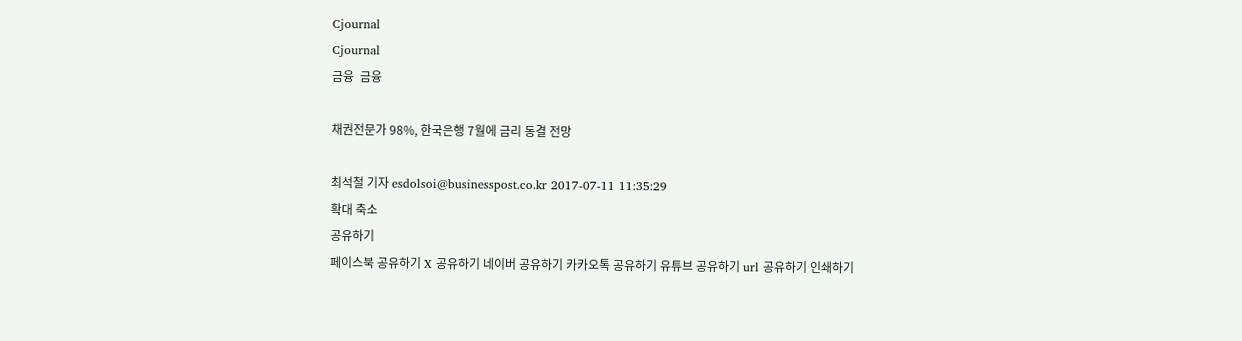Cjournal
Cjournal
금융  금융

채권전문가 98%, 한국은행 7월에 금리 동결 전망

최석철 기자 esdolsoi@businesspost.co.kr 2017-07-11 11:35:29
확대 축소
공유하기
페이스북 공유하기 X 공유하기 네이버 공유하기 카카오톡 공유하기 유튜브 공유하기 url 공유하기 인쇄하기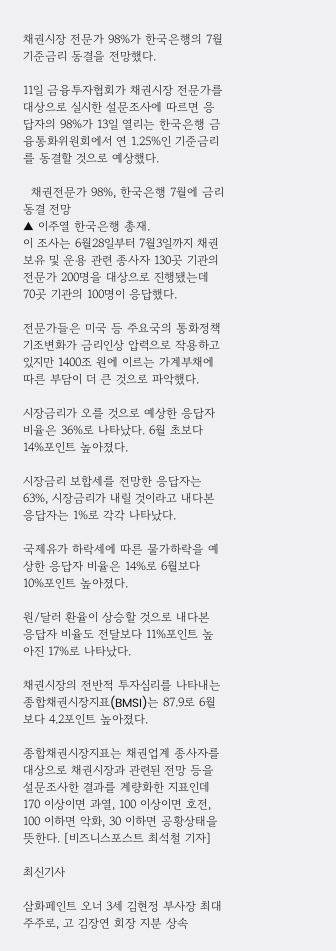채권시장 전문가 98%가 한국은행의 7월 기준금리 동결을 전망했다.

11일 금융투자협회가 채권시장 전문가를 대상으로 실시한 설문조사에 따르면 응답자의 98%가 13일 열리는 한국은행 금융통화위원회에서 연 1.25%인 기준금리를 동결할 것으로 예상했다.

  채권전문가 98%, 한국은행 7월에 금리 동결 전망
▲ 이주열 한국은행 총재.
이 조사는 6월28일부터 7월3일까지 채권보유 및 운용 관련 종사자 130곳 기관의 전문가 200명을 대상으로 진행됐는데 70곳 기관의 100명이 응답했다.

전문가들은 미국 등 주요국의 통화정책 기조변화가 금리인상 압력으로 작용하고 있지만 1400조 원에 이르는 가계부채에 따른 부담이 더 큰 것으로 파악했다.

시장금리가 오를 것으로 예상한 응답자 비율은 36%로 나타났다. 6월 초보다 14%포인트 높아졌다.

시장금리 보합세를 전망한 응답자는 63%, 시장금리가 내릴 것이라고 내다본 응답자는 1%로 각각 나타났다.

국제유가 하락세에 따른 물가하락을 예상한 응답자 비율은 14%로 6월보다 10%포인트 높아졌다.

원/달러 환율이 상승할 것으로 내다본 응답자 비율도 전달보다 11%포인트 높아진 17%로 나타났다.

채권시장의 전반적 투자심리를 나타내는 종합채권시장지표(BMSI)는 87.9로 6월보다 4.2포인트 높아졌다.

종합채권시장지표는 채권업계 종사자를 대상으로 채권시장과 관련된 전망 등을 설문조사한 결과를 계량화한 지표인데 170 이상이면 과열, 100 이상이면 호전, 100 이하면 악화, 30 이하면 공황상태을 뜻한다. [비즈니스포스트 최석철 기자]

최신기사

삼화페인트 오너 3세 김현정 부사장 최대주주로, 고 김장연 회장 지분 상속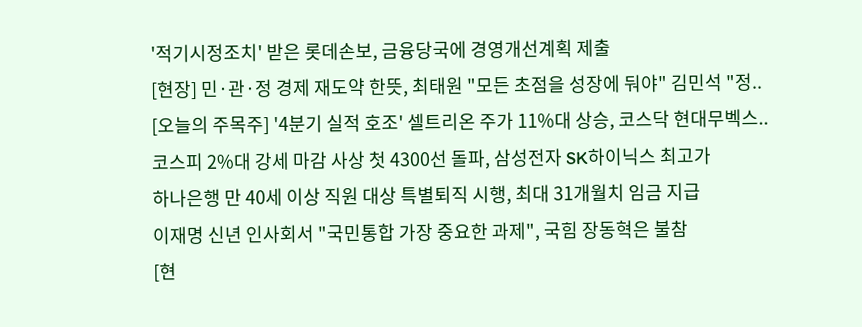'적기시정조치' 받은 롯데손보, 금융당국에 경영개선계획 제출
[현장] 민·관·정 경제 재도약 한뜻, 최태원 "모든 초점을 성장에 둬야" 김민석 "정..
[오늘의 주목주] '4분기 실적 호조' 셀트리온 주가 11%대 상승, 코스닥 현대무벡스..
코스피 2%대 강세 마감 사상 첫 4300선 돌파, 삼성전자 SK하이닉스 최고가
하나은행 만 40세 이상 직원 대상 특별퇴직 시행, 최대 31개월치 임금 지급
이재명 신년 인사회서 "국민통합 가장 중요한 과제", 국힘 장동혁은 불참
[현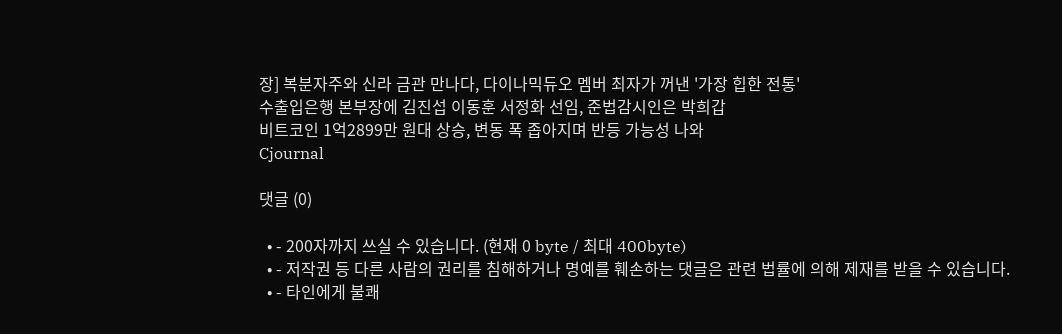장] 복분자주와 신라 금관 만나다, 다이나믹듀오 멤버 최자가 꺼낸 '가장 힙한 전통'
수출입은행 본부장에 김진섭 이동훈 서정화 선임, 준법감시인은 박희갑
비트코인 1억2899만 원대 상승, 변동 폭 좁아지며 반등 가능성 나와
Cjournal

댓글 (0)

  • - 200자까지 쓰실 수 있습니다. (현재 0 byte / 최대 400byte)
  • - 저작권 등 다른 사람의 권리를 침해하거나 명예를 훼손하는 댓글은 관련 법률에 의해 제재를 받을 수 있습니다.
  • - 타인에게 불쾌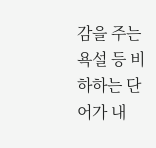감을 주는 욕설 등 비하하는 단어가 내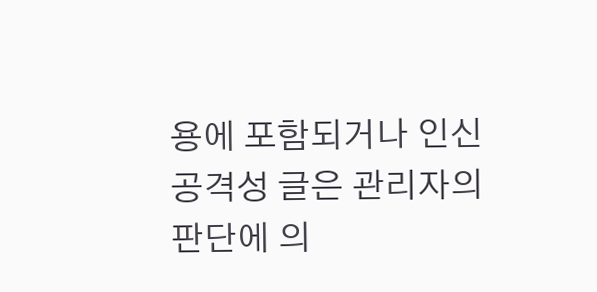용에 포함되거나 인신공격성 글은 관리자의 판단에 의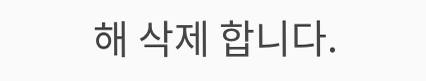해 삭제 합니다.